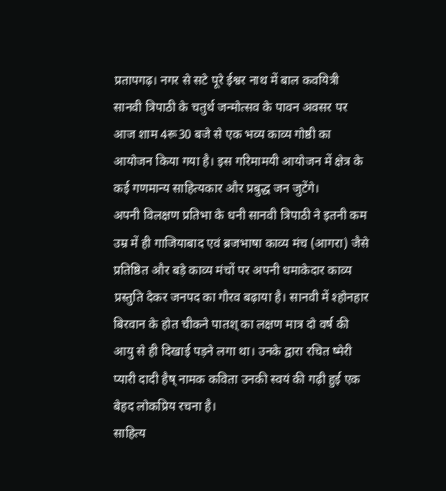प्रतापगढ़। नगर से सटे पूरे ईश्वर नाथ में बाल कवयित्री सानवी त्रिपाठी के चतुर्थ जन्मोत्सव के पावन अवसर पर आज शाम 4रू30 बजे से एक भव्य काव्य गोष्ठी का आयोजन किया गया है। इस गरिमामयी आयोजन में क्षेत्र के कई गणमान्य साहित्यकार और प्रबुद्ध जन जुटेंगे।
अपनी विलक्षण प्रतिभा के धनी सानवी त्रिपाठी ने इतनी कम उम्र में ही गाजियाबाद एवं ब्रजभाषा काव्य मंच (आगरा) जैसे प्रतिष्ठित और बड़े काव्य मंचों पर अपनी धमाकेदार काव्य प्रस्तुति देकर जनपद का गौरव बढ़ाया है। सानवी में श्होनहार बिरवान के होत चीकने पातश् का लक्षण मात्र दो वर्ष की आयु से ही दिखाई पड़ने लगा था। उनके द्वारा रचित ष्मेरी प्यारी दादी हैष् नामक कविता उनकी स्वयं की गढ़ी हुई एक बेहद लोकप्रिय रचना है।
साहित्य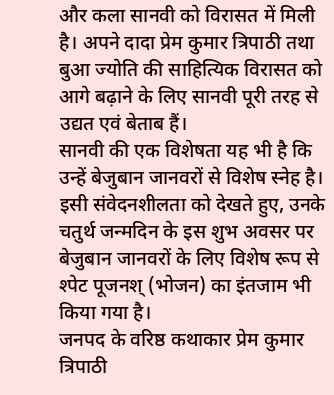और कला सानवी को विरासत में मिली है। अपने दादा प्रेम कुमार त्रिपाठी तथा बुआ ज्योति की साहित्यिक विरासत को आगे बढ़ाने के लिए सानवी पूरी तरह से उद्यत एवं बेताब हैं।
सानवी की एक विशेषता यह भी है कि उन्हें बेजुबान जानवरों से विशेष स्नेह है। इसी संवेदनशीलता को देखते हुए, उनके चतुर्थ जन्मदिन के इस शुभ अवसर पर बेजुबान जानवरों के लिए विशेष रूप से श्पेट पूजनश् (भोजन) का इंतजाम भी किया गया है।
जनपद के वरिष्ठ कथाकार प्रेम कुमार त्रिपाठी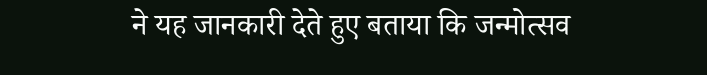ने यह जानकारी देते हुए बताया कि जन्मोत्सव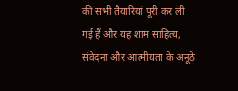की सभी तैयारियां पूरी कर ली गई हैं और यह शाम साहित्य, संवेदना और आत्मीयता के अनूठे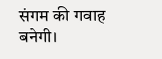संगम की गवाह बनेगी।